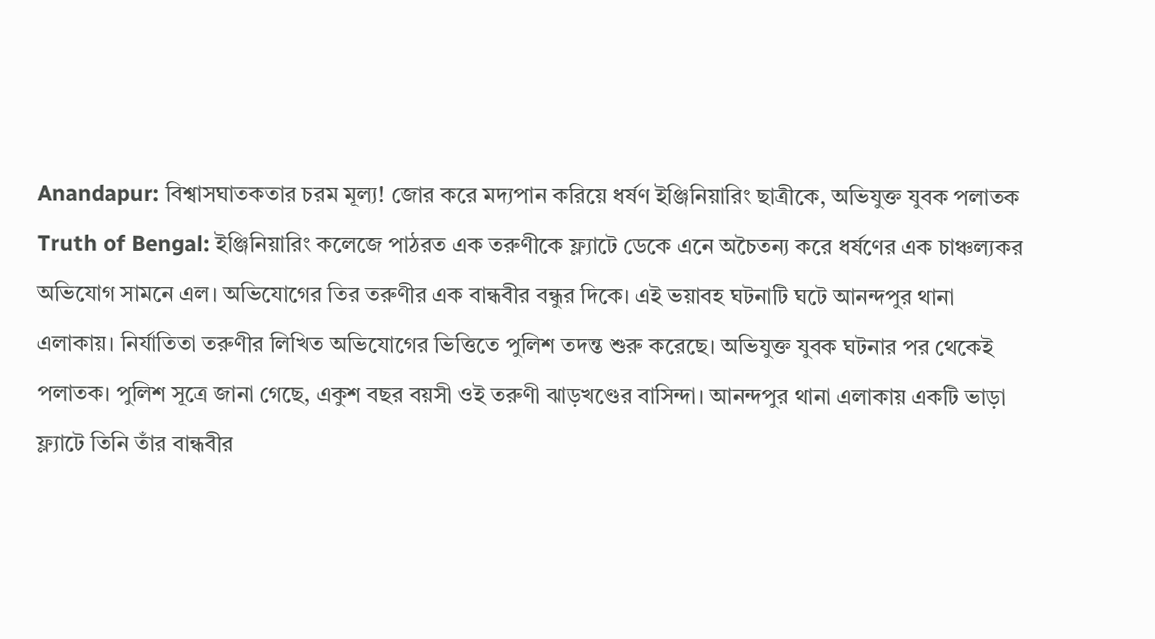Anandapur: বিশ্বাসঘাতকতার চরম মূল্য! জোর করে মদ্যপান করিয়ে ধর্ষণ ইঞ্জিনিয়ারিং ছাত্রীকে, অভিযুক্ত যুবক পলাতক
Truth of Bengal: ইঞ্জিনিয়ারিং কলেজে পাঠরত এক তরুণীকে ফ্ল্যাটে ডেকে এনে অচৈতন্য করে ধর্ষণের এক চাঞ্চল্যকর অভিযোগ সামনে এল। অভিযোগের তির তরুণীর এক বান্ধবীর বন্ধুর দিকে। এই ভয়াবহ ঘটনাটি ঘটে আনন্দপুর থানা এলাকায়। নির্যাতিতা তরুণীর লিখিত অভিযোগের ভিত্তিতে পুলিশ তদন্ত শুরু করেছে। অভিযুক্ত যুবক ঘটনার পর থেকেই পলাতক। পুলিশ সূত্রে জানা গেছে, একুশ বছর বয়সী ওই তরুণী ঝাড়খণ্ডের বাসিন্দা। আনন্দপুর থানা এলাকায় একটি ভাড়া ফ্ল্যাটে তিনি তাঁর বান্ধবীর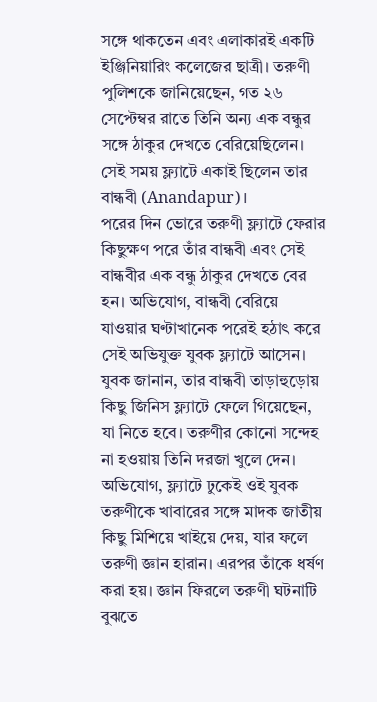সঙ্গে থাকতেন এবং এলাকারই একটি ইঞ্জিনিয়ারিং কলেজের ছাত্রী। তরুণী পুলিশকে জানিয়েছেন, গত ২৬ সেপ্টেম্বর রাতে তিনি অন্য এক বন্ধুর সঙ্গে ঠাকুর দেখতে বেরিয়েছিলেন। সেই সময় ফ্ল্যাটে একাই ছিলেন তার বান্ধবী (Anandapur)।
পরের দিন ভোরে তরুণী ফ্ল্যাটে ফেরার কিছুক্ষণ পরে তাঁর বান্ধবী এবং সেই বান্ধবীর এক বন্ধু ঠাকুর দেখতে বের হন। অভিযোগ, বান্ধবী বেরিয়ে যাওয়ার ঘণ্টাখানেক পরেই হঠাৎ করে সেই অভিযুক্ত যুবক ফ্ল্যাটে আসেন। যুবক জানান, তার বান্ধবী তাড়াহুড়োয় কিছু জিনিস ফ্ল্যাটে ফেলে গিয়েছেন, যা নিতে হবে। তরুণীর কোনো সন্দেহ না হওয়ায় তিনি দরজা খুলে দেন। অভিযোগ, ফ্ল্যাটে ঢুকেই ওই যুবক তরুণীকে খাবারের সঙ্গে মাদক জাতীয় কিছু মিশিয়ে খাইয়ে দেয়, যার ফলে তরুণী জ্ঞান হারান। এরপর তাঁকে ধর্ষণ করা হয়। জ্ঞান ফিরলে তরুণী ঘটনাটি বুঝতে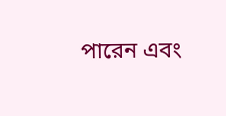পারেন এবং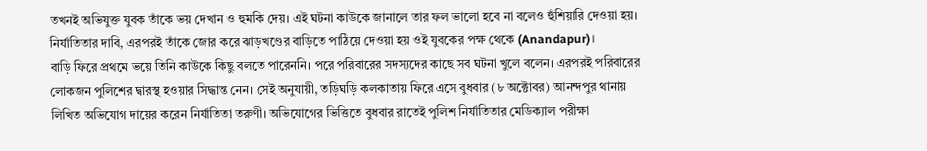তখনই অভিযুক্ত যুবক তাঁকে ভয় দেখান ও হুমকি দেয়। এই ঘটনা কাউকে জানালে তার ফল ভালো হবে না বলেও হুঁশিয়ারি দেওয়া হয়। নির্যাতিতার দাবি, এরপরই তাঁকে জোর করে ঝাড়খণ্ডের বাড়িতে পাঠিয়ে দেওয়া হয় ওই যুবকের পক্ষ থেকে (Anandapur)।
বাড়ি ফিরে প্রথমে ভয়ে তিনি কাউকে কিছু বলতে পারেননি। পরে পরিবারের সদস্যদের কাছে সব ঘটনা খুলে বলেন। এরপরই পরিবারের লোকজন পুলিশের দ্বারস্থ হওয়ার সিদ্ধান্ত নেন। সেই অনুযায়ী, তড়িঘড়ি কলকাতায় ফিরে এসে বুধবার (৮ অক্টোবর) আনন্দপুর থানায় লিখিত অভিযোগ দায়ের করেন নির্যাতিতা তরুণী। অভিযোগের ভিত্তিতে বুধবার রাতেই পুলিশ নির্যাতিতার মেডিক্যাল পরীক্ষা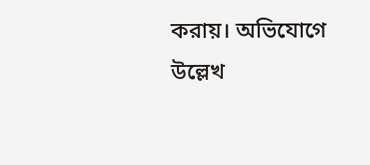করায়। অভিযোগে উল্লেখ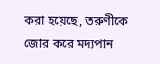করা হয়েছে, তরুণীকে জোর করে মদ্যপান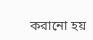করানো হয়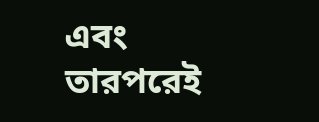এবং তারপরেই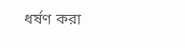ধর্ষণ করা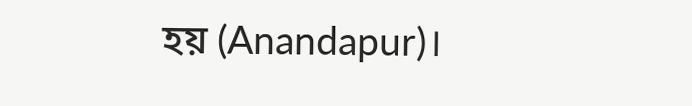হয় (Anandapur)।